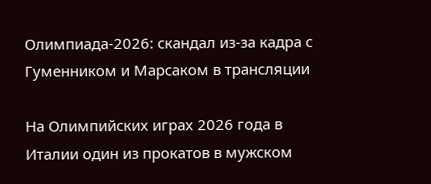Олимпиада‑2026: скандал из‑за кадра с Гуменником и Марсаком в трансляции

На Олимпийских играх 2026 года в Италии один из прокатов в мужском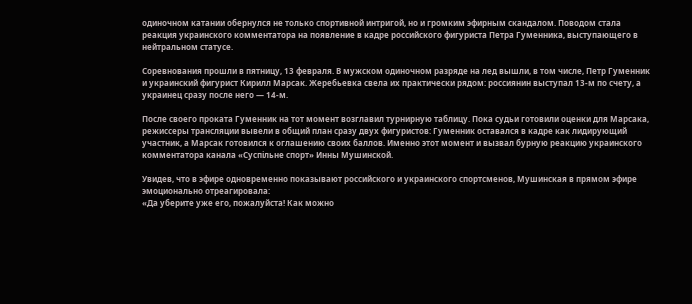одиночном катании обернулся не только спортивной интригой, но и громким эфирным скандалом. Поводом стала реакция украинского комментатора на появление в кадре российского фигуриста Петра Гуменника, выступающего в нейтральном статусе.

Соревнования прошли в пятницу, 13 февраля. В мужском одиночном разряде на лед вышли, в том числе, Петр Гуменник и украинский фигурист Кирилл Марсак. Жеребьевка свела их практически рядом: россиянин выступал 13-м по счету, а украинец сразу после него — 14-м.

После своего проката Гуменник на тот момент возглавил турнирную таблицу. Пока судьи готовили оценки для Марсака, режиссеры трансляции вывели в общий план сразу двух фигуристов: Гуменник оставался в кадре как лидирующий участник, а Марсак готовился к оглашению своих баллов. Именно этот момент и вызвал бурную реакцию украинского комментатора канала «Суспільне спорт» Инны Мушинской.

Увидев, что в эфире одновременно показывают российского и украинского спортсменов, Мушинская в прямом эфире эмоционально отреагировала:
«Да уберите уже его, пожалуйста! Как можно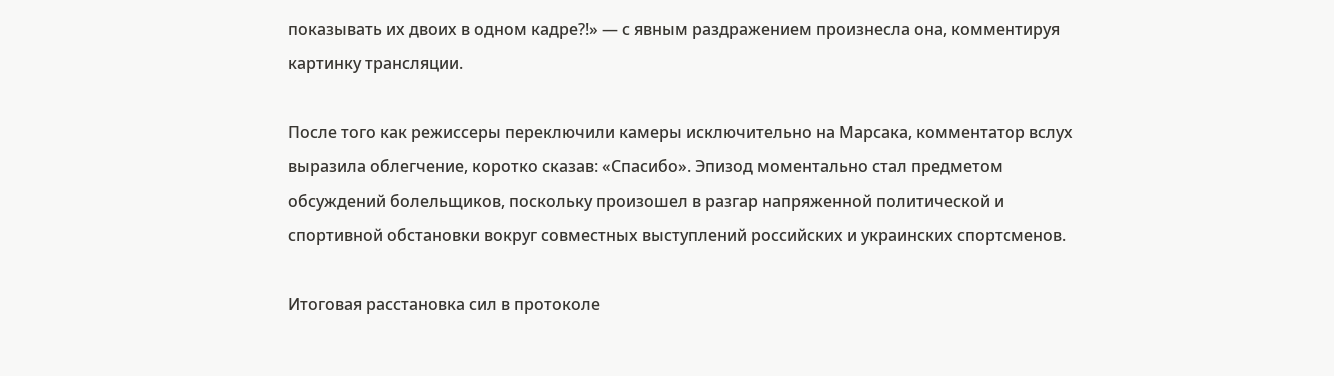показывать их двоих в одном кадре?!» — с явным раздражением произнесла она, комментируя картинку трансляции.

После того как режиссеры переключили камеры исключительно на Марсака, комментатор вслух выразила облегчение, коротко сказав: «Спасибо». Эпизод моментально стал предметом обсуждений болельщиков, поскольку произошел в разгар напряженной политической и спортивной обстановки вокруг совместных выступлений российских и украинских спортсменов.

Итоговая расстановка сил в протоколе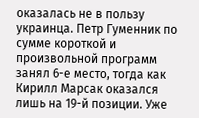оказалась не в пользу украинца. Петр Гуменник по сумме короткой и произвольной программ занял 6-е место, тогда как Кирилл Марсак оказался лишь на 19-й позиции. Уже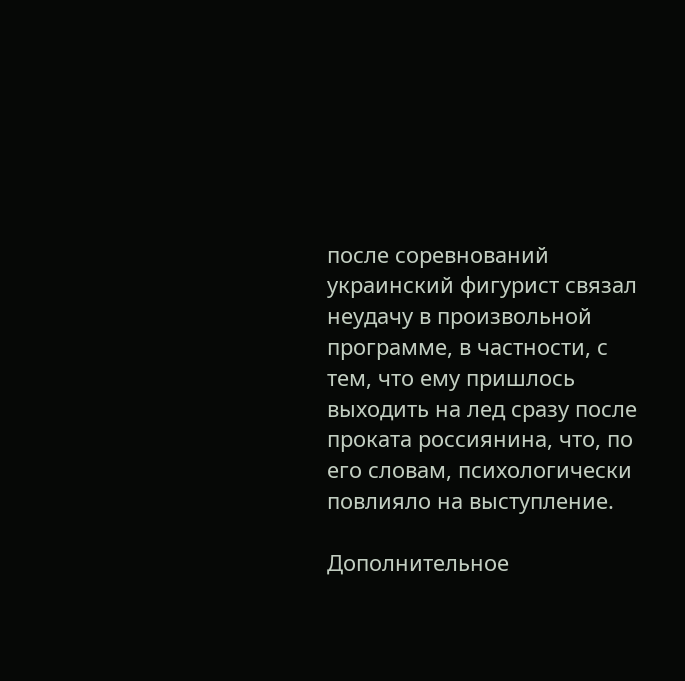после соревнований украинский фигурист связал неудачу в произвольной программе, в частности, с тем, что ему пришлось выходить на лед сразу после проката россиянина, что, по его словам, психологически повлияло на выступление.

Дополнительное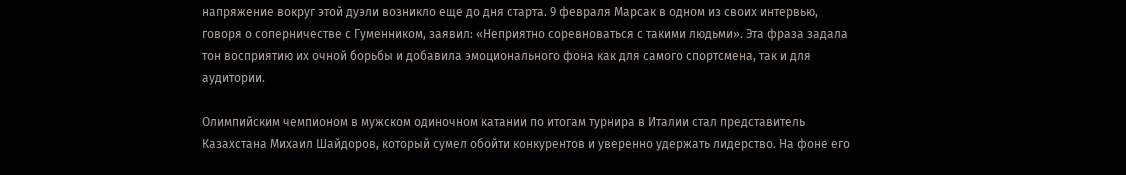напряжение вокруг этой дуэли возникло еще до дня старта. 9 февраля Марсак в одном из своих интервью, говоря о соперничестве с Гуменником, заявил: «Неприятно соревноваться с такими людьми». Эта фраза задала тон восприятию их очной борьбы и добавила эмоционального фона как для самого спортсмена, так и для аудитории.

Олимпийским чемпионом в мужском одиночном катании по итогам турнира в Италии стал представитель Казахстана Михаил Шайдоров, который сумел обойти конкурентов и уверенно удержать лидерство. На фоне его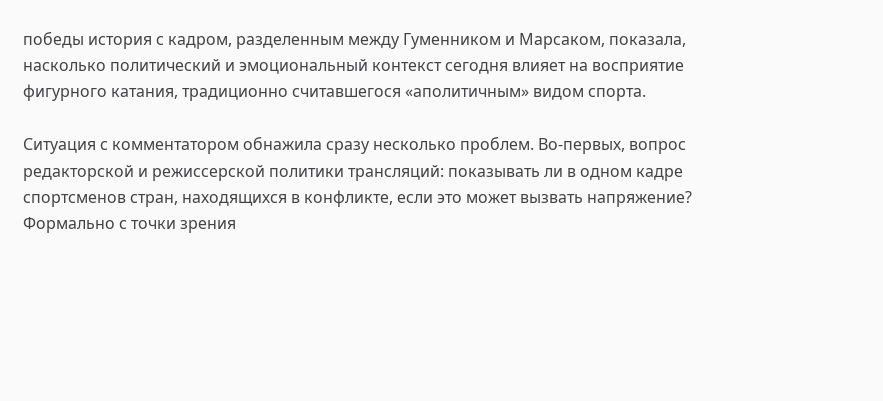победы история с кадром, разделенным между Гуменником и Марсаком, показала, насколько политический и эмоциональный контекст сегодня влияет на восприятие фигурного катания, традиционно считавшегося «аполитичным» видом спорта.

Ситуация с комментатором обнажила сразу несколько проблем. Во‑первых, вопрос редакторской и режиссерской политики трансляций: показывать ли в одном кадре спортсменов стран, находящихся в конфликте, если это может вызвать напряжение? Формально с точки зрения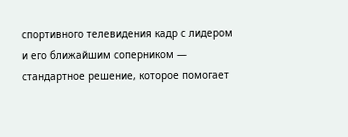спортивного телевидения кадр с лидером и его ближайшим соперником — стандартное решение, которое помогает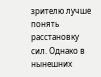зрителю лучше понять расстановку сил. Однако в нынешних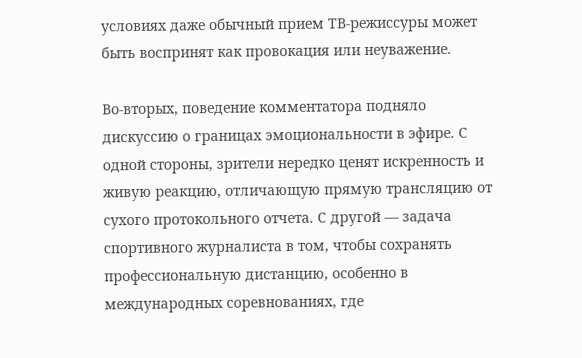условиях даже обычный прием ТВ-режиссуры может быть воспринят как провокация или неуважение.

Во‑вторых, поведение комментатора подняло дискуссию о границах эмоциональности в эфире. С одной стороны, зрители нередко ценят искренность и живую реакцию, отличающую прямую трансляцию от сухого протокольного отчета. С другой — задача спортивного журналиста в том, чтобы сохранять профессиональную дистанцию, особенно в международных соревнованиях, где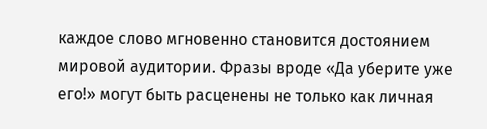каждое слово мгновенно становится достоянием мировой аудитории. Фразы вроде «Да уберите уже его!» могут быть расценены не только как личная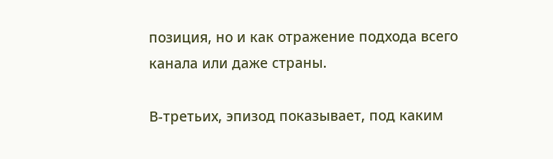позиция, но и как отражение подхода всего канала или даже страны.

В‑третьих, эпизод показывает, под каким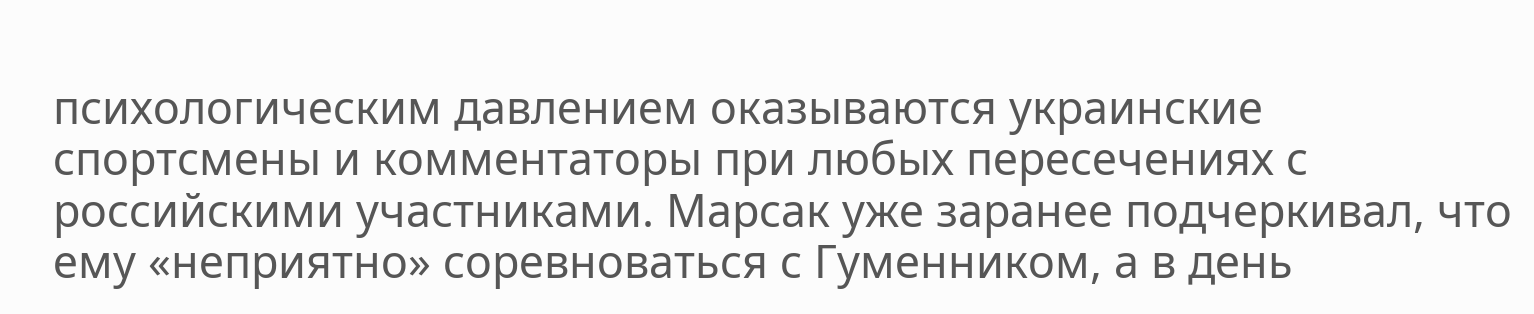психологическим давлением оказываются украинские спортсмены и комментаторы при любых пересечениях с российскими участниками. Марсак уже заранее подчеркивал, что ему «неприятно» соревноваться с Гуменником, а в день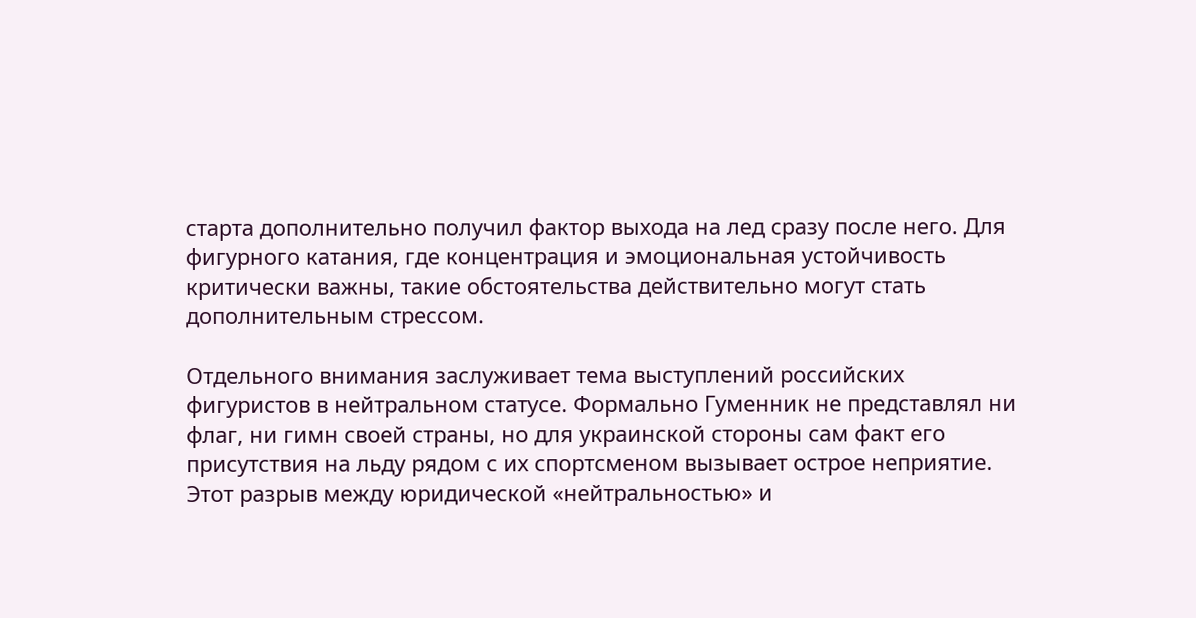старта дополнительно получил фактор выхода на лед сразу после него. Для фигурного катания, где концентрация и эмоциональная устойчивость критически важны, такие обстоятельства действительно могут стать дополнительным стрессом.

Отдельного внимания заслуживает тема выступлений российских фигуристов в нейтральном статусе. Формально Гуменник не представлял ни флаг, ни гимн своей страны, но для украинской стороны сам факт его присутствия на льду рядом с их спортсменом вызывает острое неприятие. Этот разрыв между юридической «нейтральностью» и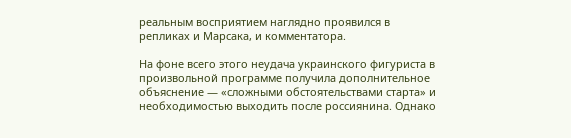реальным восприятием наглядно проявился в репликах и Марсака, и комментатора.

На фоне всего этого неудача украинского фигуриста в произвольной программе получила дополнительное объяснение — «сложными обстоятельствами старта» и необходимостью выходить после россиянина. Однако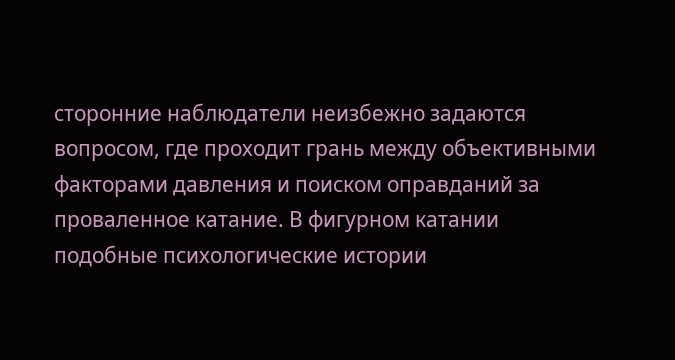сторонние наблюдатели неизбежно задаются вопросом, где проходит грань между объективными факторами давления и поиском оправданий за проваленное катание. В фигурном катании подобные психологические истории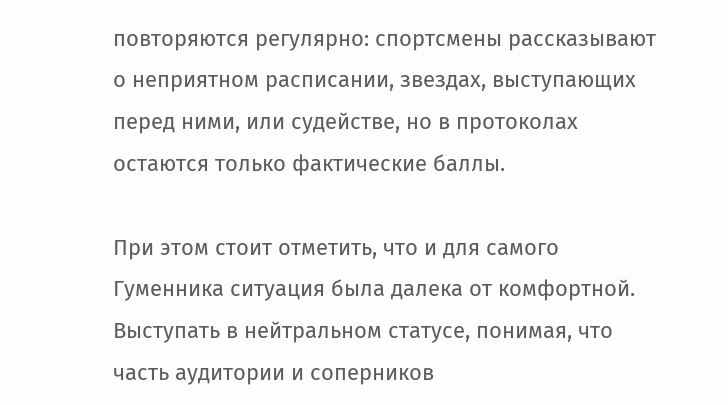повторяются регулярно: спортсмены рассказывают о неприятном расписании, звездах, выступающих перед ними, или судействе, но в протоколах остаются только фактические баллы.

При этом стоит отметить, что и для самого Гуменника ситуация была далека от комфортной. Выступать в нейтральном статусе, понимая, что часть аудитории и соперников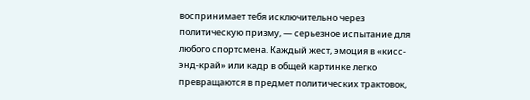воспринимает тебя исключительно через политическую призму, — серьезное испытание для любого спортсмена. Каждый жест, эмоция в «кисс-энд-край» или кадр в общей картинке легко превращаются в предмет политических трактовок,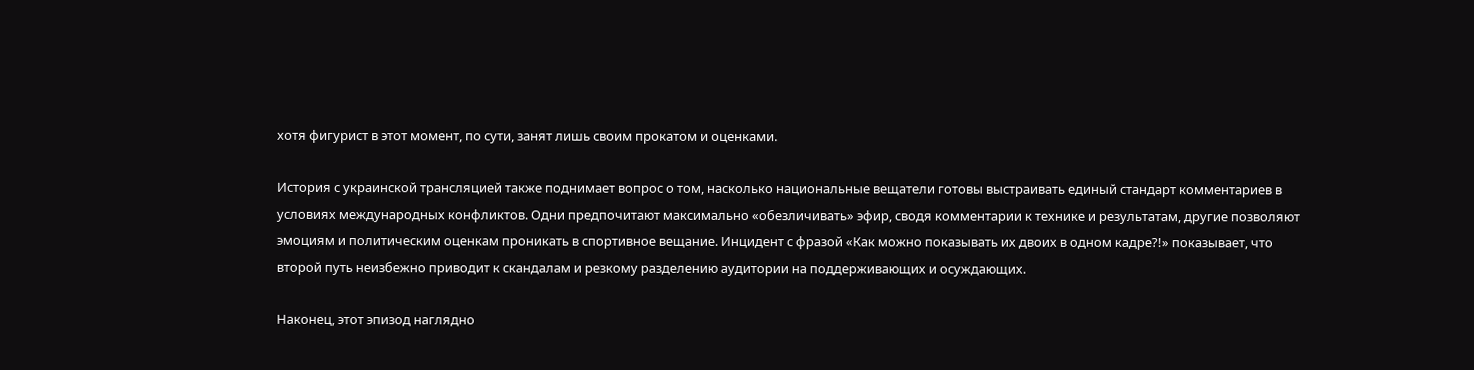хотя фигурист в этот момент, по сути, занят лишь своим прокатом и оценками.

История с украинской трансляцией также поднимает вопрос о том, насколько национальные вещатели готовы выстраивать единый стандарт комментариев в условиях международных конфликтов. Одни предпочитают максимально «обезличивать» эфир, сводя комментарии к технике и результатам, другие позволяют эмоциям и политическим оценкам проникать в спортивное вещание. Инцидент с фразой «Как можно показывать их двоих в одном кадре?!» показывает, что второй путь неизбежно приводит к скандалам и резкому разделению аудитории на поддерживающих и осуждающих.

Наконец, этот эпизод наглядно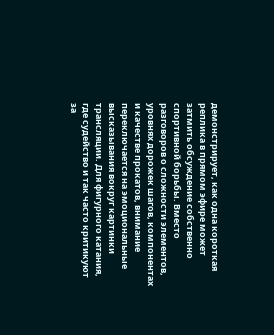демонстрирует, как одна короткая реплика в прямом эфире может затмить обсуждение собственно спортивной борьбы. Вместо разговоров о сложности элементов, уровнях дорожек шагов, компонентах и качестве прокатов, внимание переключается на эмоциональные высказывания вокруг картинки трансляции. Для фигурного катания, где судейство и так часто критикуют за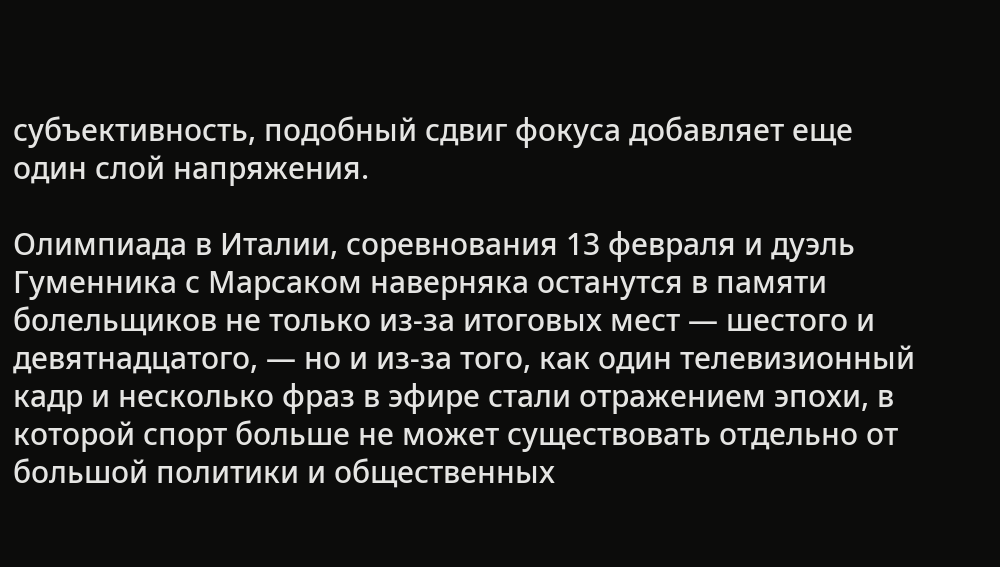субъективность, подобный сдвиг фокуса добавляет еще один слой напряжения.

Олимпиада в Италии, соревнования 13 февраля и дуэль Гуменника с Марсаком наверняка останутся в памяти болельщиков не только из‑за итоговых мест — шестого и девятнадцатого, — но и из‑за того, как один телевизионный кадр и несколько фраз в эфире стали отражением эпохи, в которой спорт больше не может существовать отдельно от большой политики и общественных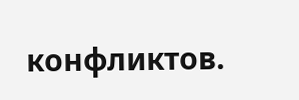конфликтов.